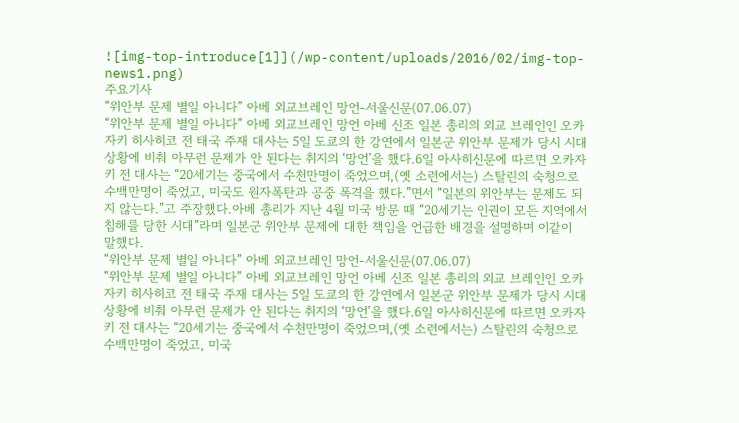![img-top-introduce[1]](/wp-content/uploads/2016/02/img-top-news1.png)
주요기사
“위안부 문제 별일 아니다” 아베 외교브레인 망언-서울신문(07.06.07)
“위안부 문제 별일 아니다” 아베 외교브레인 망언 아베 신조 일본 총리의 외교 브레인인 오카자키 히사히코 전 태국 주재 대사는 5일 도쿄의 한 강연에서 일본군 위안부 문제가 당시 시대 상황에 비춰 아무런 문제가 안 된다는 취지의 ‘망언’을 했다.6일 아사히신문에 따르면 오카자키 전 대사는 “20세기는 중국에서 수천만명이 죽었으며,(옛 소련에서는) 스탈린의 숙청으로 수백만명이 죽었고, 미국도 원자폭탄과 공중 폭격을 했다.”면서 “일본의 위안부는 문제도 되지 않는다.”고 주장했다.아베 총리가 지난 4월 미국 방문 때 “20세기는 인권이 모든 지역에서 침해를 당한 시대”라며 일본군 위안부 문제에 대한 책임을 언급한 배경을 설명하며 이같이 말했다.
“위안부 문제 별일 아니다” 아베 외교브레인 망언-서울신문(07.06.07)
“위안부 문제 별일 아니다” 아베 외교브레인 망언 아베 신조 일본 총리의 외교 브레인인 오카자키 히사히코 전 태국 주재 대사는 5일 도쿄의 한 강연에서 일본군 위안부 문제가 당시 시대 상황에 비춰 아무런 문제가 안 된다는 취지의 ‘망언’을 했다.6일 아사히신문에 따르면 오카자키 전 대사는 “20세기는 중국에서 수천만명이 죽었으며,(옛 소련에서는) 스탈린의 숙청으로 수백만명이 죽었고, 미국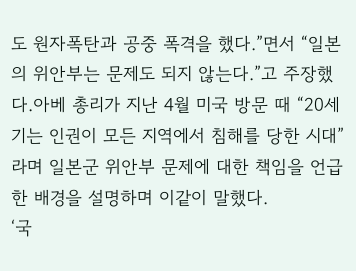도 원자폭탄과 공중 폭격을 했다.”면서 “일본의 위안부는 문제도 되지 않는다.”고 주장했다.아베 총리가 지난 4월 미국 방문 때 “20세기는 인권이 모든 지역에서 침해를 당한 시대”라며 일본군 위안부 문제에 대한 책임을 언급한 배경을 설명하며 이같이 말했다.
‘국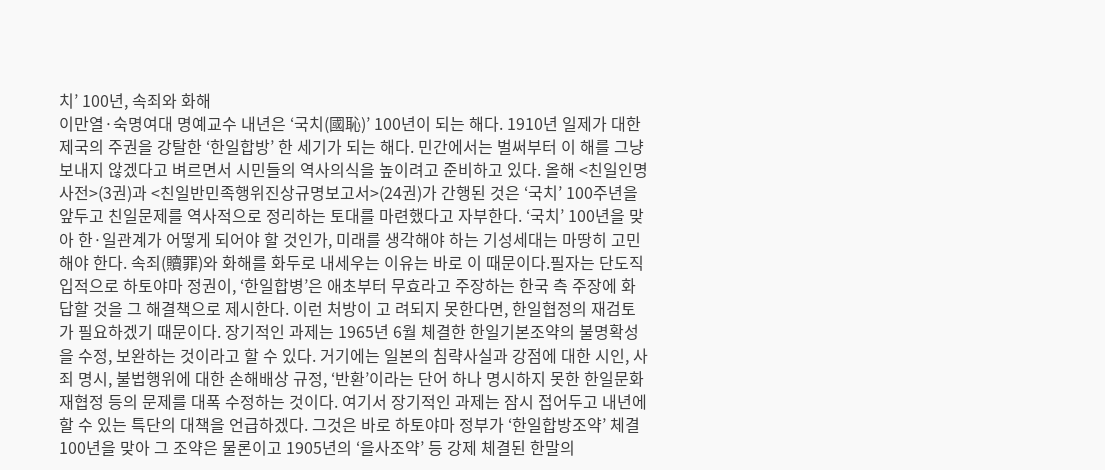치’ 100년, 속죄와 화해
이만열·숙명여대 명예교수 내년은 ‘국치(國恥)’ 100년이 되는 해다. 1910년 일제가 대한제국의 주권을 강탈한 ‘한일합방’ 한 세기가 되는 해다. 민간에서는 벌써부터 이 해를 그냥 보내지 않겠다고 벼르면서 시민들의 역사의식을 높이려고 준비하고 있다. 올해 <친일인명사전>(3권)과 <친일반민족행위진상규명보고서>(24권)가 간행된 것은 ‘국치’ 100주년을 앞두고 친일문제를 역사적으로 정리하는 토대를 마련했다고 자부한다. ‘국치’ 100년을 맞아 한·일관계가 어떻게 되어야 할 것인가, 미래를 생각해야 하는 기성세대는 마땅히 고민해야 한다. 속죄(贖罪)와 화해를 화두로 내세우는 이유는 바로 이 때문이다.필자는 단도직입적으로 하토야마 정권이, ‘한일합병’은 애초부터 무효라고 주장하는 한국 측 주장에 화답할 것을 그 해결책으로 제시한다. 이런 처방이 고 려되지 못한다면, 한일협정의 재검토가 필요하겠기 때문이다. 장기적인 과제는 1965년 6월 체결한 한일기본조약의 불명확성을 수정, 보완하는 것이라고 할 수 있다. 거기에는 일본의 침략사실과 강점에 대한 시인, 사죄 명시, 불법행위에 대한 손해배상 규정, ‘반환’이라는 단어 하나 명시하지 못한 한일문화재협정 등의 문제를 대폭 수정하는 것이다. 여기서 장기적인 과제는 잠시 접어두고 내년에 할 수 있는 특단의 대책을 언급하겠다. 그것은 바로 하토야마 정부가 ‘한일합방조약’ 체결 100년을 맞아 그 조약은 물론이고 1905년의 ‘을사조약’ 등 강제 체결된 한말의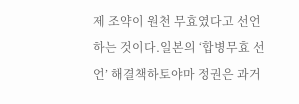제 조약이 원천 무효였다고 선언하는 것이다.일본의 ‘합병무효 선언’ 해결책하토야마 정권은 과거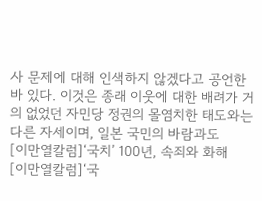사 문제에 대해 인색하지 않겠다고 공언한 바 있다. 이것은 종래 이웃에 대한 배려가 거의 없었던 자민당 정권의 몰염치한 태도와는 다른 자세이며, 일본 국민의 바람과도
[이만열칼럼]‘국치’ 100년, 속죄와 화해
[이만열칼럼]‘국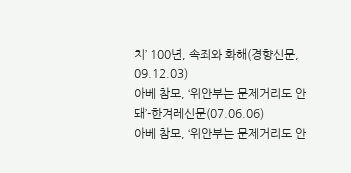치’ 100년, 속죄와 화해(경향신문, 09.12.03)
아베 참모, ‘위안부는 문제거리도 안돼’-한겨레신문(07.06.06)
아베 참모, ‘위안부는 문제거리도 안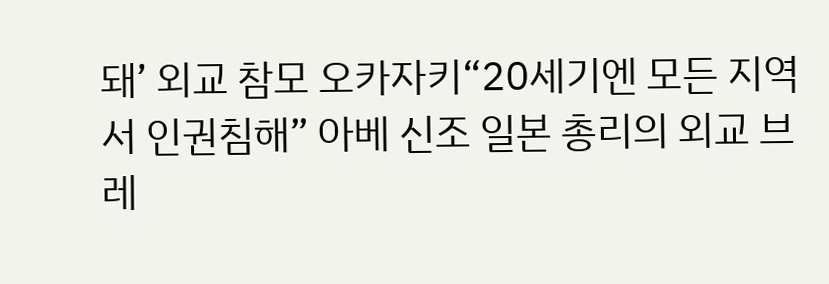돼’ 외교 참모 오카자키“20세기엔 모든 지역서 인권침해” 아베 신조 일본 총리의 외교 브레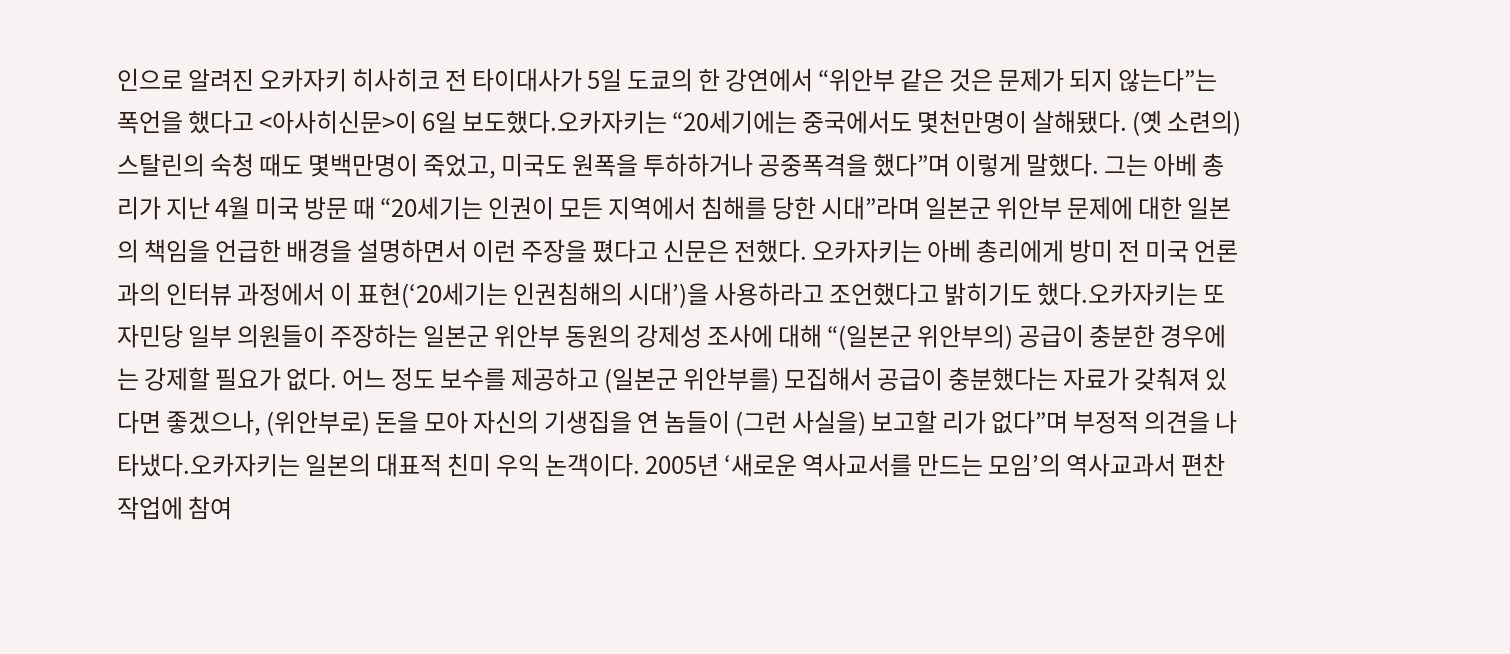인으로 알려진 오카자키 히사히코 전 타이대사가 5일 도쿄의 한 강연에서 “위안부 같은 것은 문제가 되지 않는다”는 폭언을 했다고 <아사히신문>이 6일 보도했다.오카자키는 “20세기에는 중국에서도 몇천만명이 살해됐다. (옛 소련의) 스탈린의 숙청 때도 몇백만명이 죽었고, 미국도 원폭을 투하하거나 공중폭격을 했다”며 이렇게 말했다. 그는 아베 총리가 지난 4월 미국 방문 때 “20세기는 인권이 모든 지역에서 침해를 당한 시대”라며 일본군 위안부 문제에 대한 일본의 책임을 언급한 배경을 설명하면서 이런 주장을 폈다고 신문은 전했다. 오카자키는 아베 총리에게 방미 전 미국 언론과의 인터뷰 과정에서 이 표현(‘20세기는 인권침해의 시대’)을 사용하라고 조언했다고 밝히기도 했다.오카자키는 또 자민당 일부 의원들이 주장하는 일본군 위안부 동원의 강제성 조사에 대해 “(일본군 위안부의) 공급이 충분한 경우에는 강제할 필요가 없다. 어느 정도 보수를 제공하고 (일본군 위안부를) 모집해서 공급이 충분했다는 자료가 갖춰져 있다면 좋겠으나, (위안부로) 돈을 모아 자신의 기생집을 연 놈들이 (그런 사실을) 보고할 리가 없다”며 부정적 의견을 나타냈다.오카자키는 일본의 대표적 친미 우익 논객이다. 2005년 ‘새로운 역사교서를 만드는 모임’의 역사교과서 편찬작업에 참여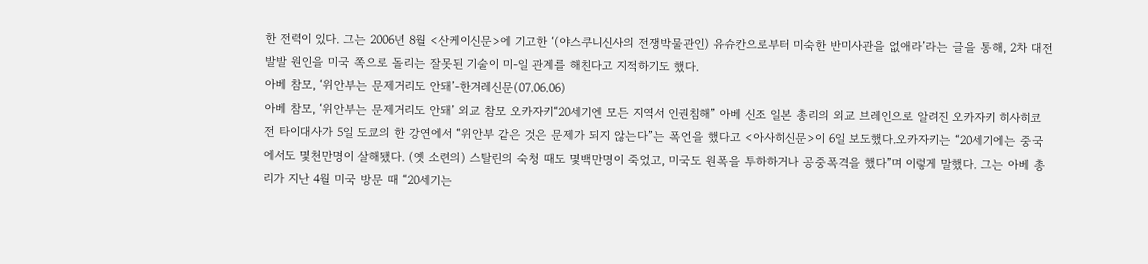한 전력이 있다. 그는 2006년 8월 <산케이신문>에 기고한 ‘(야스쿠니신사의 전쟁박물관인) 유슈칸으로부터 미숙한 반미사관을 없애라’라는 글을 통해, 2차 대전 발발 원인을 미국 쪽으로 돌리는 잘못된 기술이 미-일 관계를 해친다고 지적하기도 했다.
아베 참모, ‘위안부는 문제거리도 안돼’-한겨레신문(07.06.06)
아베 참모, ‘위안부는 문제거리도 안돼’ 외교 참모 오카자키“20세기엔 모든 지역서 인권침해” 아베 신조 일본 총리의 외교 브레인으로 알려진 오카자키 히사히코 전 타이대사가 5일 도쿄의 한 강연에서 “위안부 같은 것은 문제가 되지 않는다”는 폭언을 했다고 <아사히신문>이 6일 보도했다.오카자키는 “20세기에는 중국에서도 몇천만명이 살해됐다. (옛 소련의) 스탈린의 숙청 때도 몇백만명이 죽었고, 미국도 원폭을 투하하거나 공중폭격을 했다”며 이렇게 말했다. 그는 아베 총리가 지난 4월 미국 방문 때 “20세기는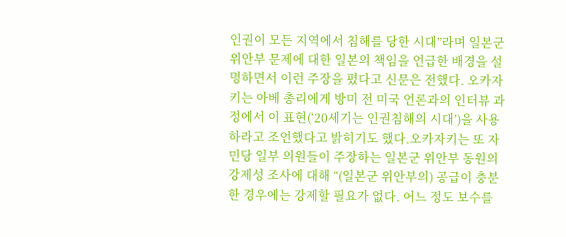인권이 모든 지역에서 침해를 당한 시대”라며 일본군 위안부 문제에 대한 일본의 책임을 언급한 배경을 설명하면서 이런 주장을 폈다고 신문은 전했다. 오카자키는 아베 총리에게 방미 전 미국 언론과의 인터뷰 과정에서 이 표현(‘20세기는 인권침해의 시대’)을 사용하라고 조언했다고 밝히기도 했다.오카자키는 또 자민당 일부 의원들이 주장하는 일본군 위안부 동원의 강제성 조사에 대해 “(일본군 위안부의) 공급이 충분한 경우에는 강제할 필요가 없다. 어느 정도 보수를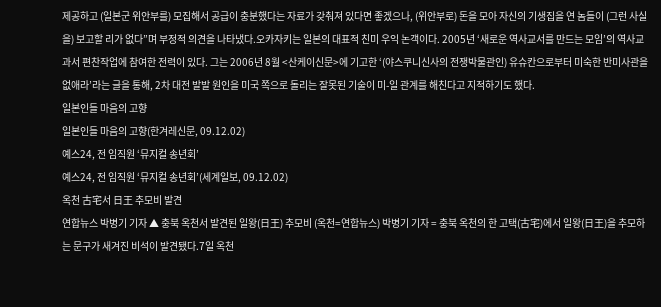제공하고 (일본군 위안부를) 모집해서 공급이 충분했다는 자료가 갖춰져 있다면 좋겠으나, (위안부로) 돈을 모아 자신의 기생집을 연 놈들이 (그런 사실을) 보고할 리가 없다”며 부정적 의견을 나타냈다.오카자키는 일본의 대표적 친미 우익 논객이다. 2005년 ‘새로운 역사교서를 만드는 모임’의 역사교과서 편찬작업에 참여한 전력이 있다. 그는 2006년 8월 <산케이신문>에 기고한 ‘(야스쿠니신사의 전쟁박물관인) 유슈칸으로부터 미숙한 반미사관을 없애라’라는 글을 통해, 2차 대전 발발 원인을 미국 쪽으로 돌리는 잘못된 기술이 미-일 관계를 해친다고 지적하기도 했다.
일본인들 마음의 고향
일본인들 마음의 고향(한겨레신문, 09.12.02)
예스24, 전 임직원 ‘뮤지컬 송년회’
예스24, 전 임직원 ‘뮤지컬 송년회’(세계일보, 09.12.02)
옥천 古宅서 日王 추모비 발견
연합뉴스 박병기 기자 ▲ 충북 옥천서 발견된 일왕(日王) 추모비 (옥천=연합뉴스) 박병기 기자 = 충북 옥천의 한 고택(古宅)에서 일왕(日王)을 추모하는 문구가 새겨진 비석이 발견됐다.7일 옥천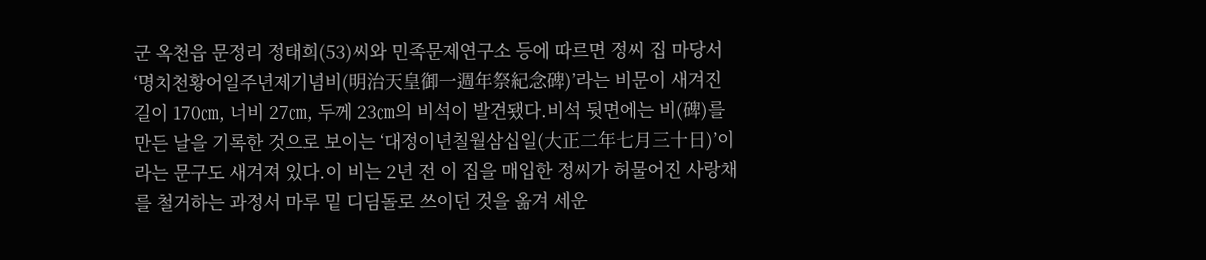군 옥천읍 문정리 정태희(53)씨와 민족문제연구소 등에 따르면 정씨 집 마당서 ‘명치천황어일주년제기념비(明治天皇御一週年祭紀念碑)’라는 비문이 새겨진 길이 170㎝, 너비 27㎝, 두께 23㎝의 비석이 발견됐다.비석 뒷면에는 비(碑)를 만든 날을 기록한 것으로 보이는 ‘대정이년칠월삼십일(大正二年七月三十日)’이라는 문구도 새겨져 있다.이 비는 2년 전 이 집을 매입한 정씨가 허물어진 사랑채를 철거하는 과정서 마루 밑 디딤돌로 쓰이던 것을 옮겨 세운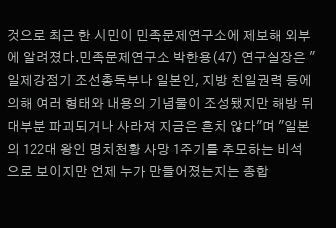것으로 최근 한 시민이 민족문제연구소에 제보해 외부에 알려졌다.민족문제연구소 박한용(47) 연구실장은 "일제강점기 조선총독부나 일본인, 지방 친일권력 등에 의해 여러 형태와 내용의 기념물이 조성됐지만 해방 뒤 대부분 파괴되거나 사라져 지금은 흔치 않다"며 "일본의 122대 왕인 명치천황 사망 1주기를 추모하는 비석으로 보이지만 언제 누가 만들어졌는지는 종합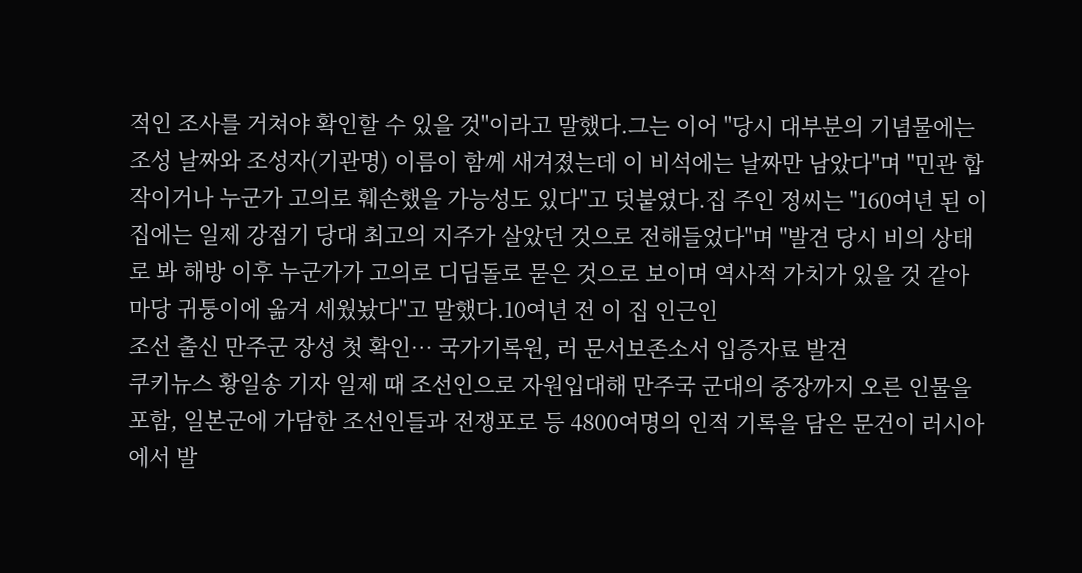적인 조사를 거쳐야 확인할 수 있을 것"이라고 말했다.그는 이어 "당시 대부분의 기념물에는 조성 날짜와 조성자(기관명) 이름이 함께 새겨졌는데 이 비석에는 날짜만 남았다"며 "민관 합작이거나 누군가 고의로 훼손했을 가능성도 있다"고 덧붙였다.집 주인 정씨는 "160여년 된 이 집에는 일제 강점기 당대 최고의 지주가 살았던 것으로 전해들었다"며 "발견 당시 비의 상태로 봐 해방 이후 누군가가 고의로 디딤돌로 묻은 것으로 보이며 역사적 가치가 있을 것 같아 마당 귀퉁이에 옮겨 세웠놨다"고 말했다.10여년 전 이 집 인근인
조선 출신 만주군 장성 첫 확인… 국가기록원, 러 문서보존소서 입증자료 발견
쿠키뉴스 황일송 기자 일제 때 조선인으로 자원입대해 만주국 군대의 중장까지 오른 인물을 포함, 일본군에 가담한 조선인들과 전쟁포로 등 4800여명의 인적 기록을 담은 문건이 러시아에서 발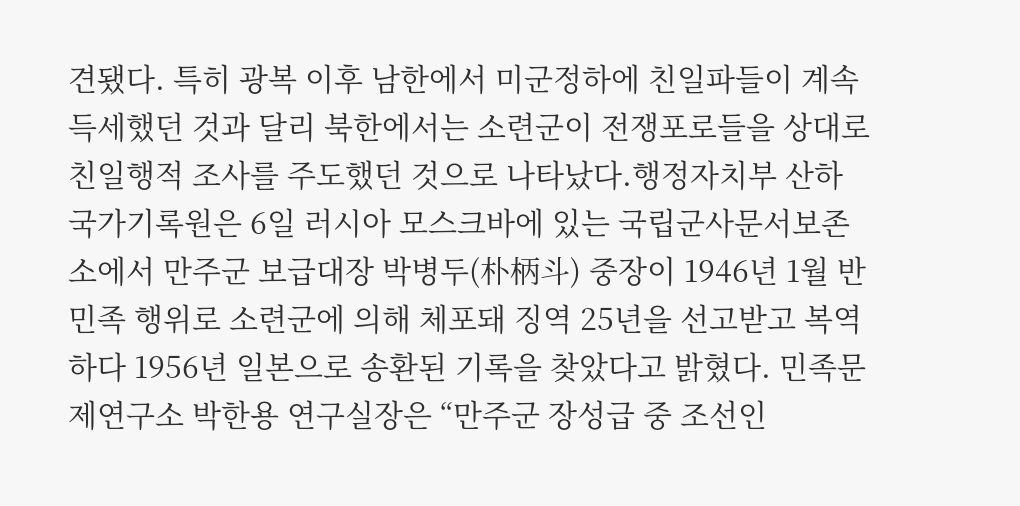견됐다. 특히 광복 이후 남한에서 미군정하에 친일파들이 계속 득세했던 것과 달리 북한에서는 소련군이 전쟁포로들을 상대로 친일행적 조사를 주도했던 것으로 나타났다.행정자치부 산하 국가기록원은 6일 러시아 모스크바에 있는 국립군사문서보존소에서 만주군 보급대장 박병두(朴柄斗) 중장이 1946년 1월 반민족 행위로 소련군에 의해 체포돼 징역 25년을 선고받고 복역하다 1956년 일본으로 송환된 기록을 찾았다고 밝혔다. 민족문제연구소 박한용 연구실장은 “만주군 장성급 중 조선인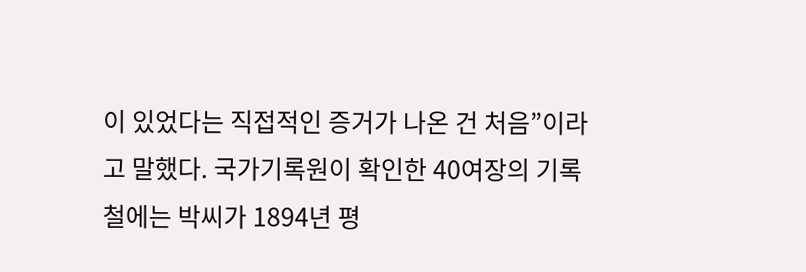이 있었다는 직접적인 증거가 나온 건 처음”이라고 말했다. 국가기록원이 확인한 40여장의 기록철에는 박씨가 1894년 평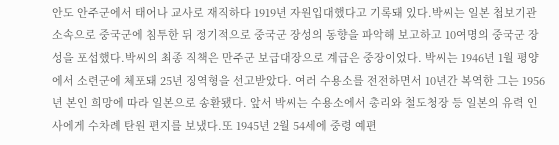안도 안주군에서 태어나 교사로 재직하다 1919년 자원입대했다고 기록돼 있다.박씨는 일본 첩보기관 소속으로 중국군에 침투한 뒤 정기적으로 중국군 장성의 동향을 파악해 보고하고 10여명의 중국군 장성을 포섭했다.박씨의 최종 직책은 만주군 보급대장으로 계급은 중장이었다. 박씨는 1946년 1월 평양에서 소련군에 체포돼 25년 징역형을 선고받았다. 여러 수용소를 전전하면서 10년간 복역한 그는 1956년 본인 희망에 따라 일본으로 송환됐다. 앞서 박씨는 수용소에서 총리와 철도청장 등 일본의 유력 인사에게 수차례 탄원 편지를 보냈다.또 1945년 2월 54세에 중령 예편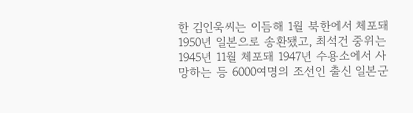한 김인욱씨는 이듬해 1월 북한에서 체포돼 1950년 일본으로 송환됐고, 최석건 중위는 1945년 11월 체포돼 1947년 수용소에서 사망하는 등 6000여명의 조선인 출신 일본군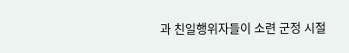과 친일행위자들이 소련 군정 시절